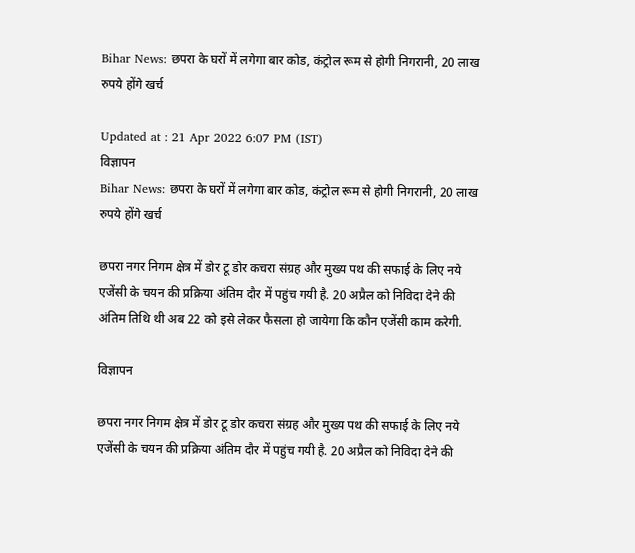Bihar News: छपरा के घरों में लगेगा बार कोड, कंट्रोल रूम से होगी निगरानी, 20 लाख रुपये होंगे खर्च

Updated at : 21 Apr 2022 6:07 PM (IST)
विज्ञापन
Bihar News: छपरा के घरों में लगेगा बार कोड, कंट्रोल रूम से होगी निगरानी, 20 लाख रुपये होंगे खर्च

छपरा नगर निगम क्षेत्र में डोर टू डोर कचरा संग्रह और मुख्य पथ की सफाई के लिए नये एजेंसी के चयन की प्रक्रिया अंतिम दौर में पहुंच गयी है. 20 अप्रैल को निविदा देने की अंतिम तिथि थी अब 22 को इसे लेकर फैसला हो जायेगा कि कौन एजेंसी काम करेगी.

विज्ञापन

छपरा नगर निगम क्षेत्र में डोर टू डोर कचरा संग्रह और मुख्य पथ की सफाई के लिए नये एजेंसी के चयन की प्रक्रिया अंतिम दौर में पहुंच गयी है. 20 अप्रैल को निविदा देने की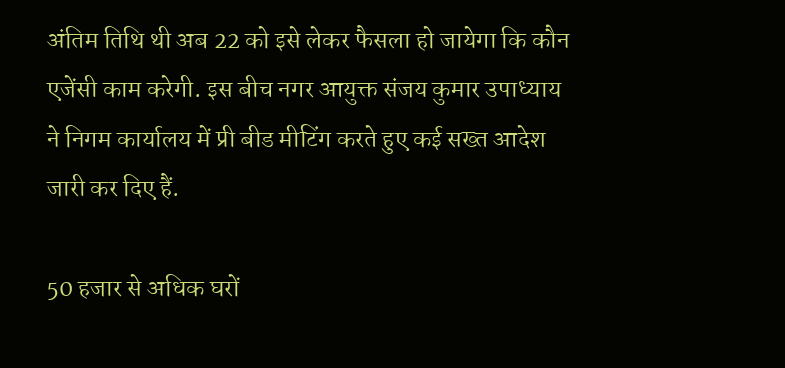अंतिम तिथि थी अब 22 को इसे लेकर फैसला हो जायेगा कि कौन एजेंसी काम करेगी. इस बीच नगर आयुक्त संजय कुमार उपाध्याय ने निगम कार्यालय में प्री बीड मीटिंग करते हुए कई सख्त आदेश जारी कर दिए हैं.

50 हजार से अधिक घरों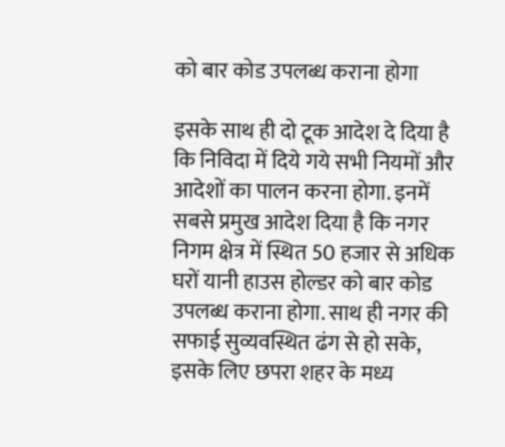को बार कोड उपलब्ध कराना होगा

इसके साथ ही दो टूक आदेश दे दिया है कि निविदा में दिये गये सभी नियमों और आदेशों का पालन करना होगा. इनमें सबसे प्रमुख आदेश दिया है कि नगर निगम क्षेत्र में स्थित 50 हजार से अधिक घरों यानी हाउस होल्डर को बार कोड उपलब्ध कराना होगा. साथ ही नगर की सफाई सुव्यवस्थित ढंग से हो सके, इसके लिए छपरा शहर के मध्य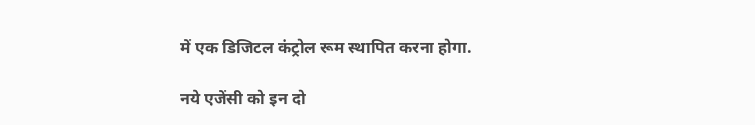में एक डिजिटल कंट्रोल रूम स्थापित करना होगा.

नये एजेंसी को इन दो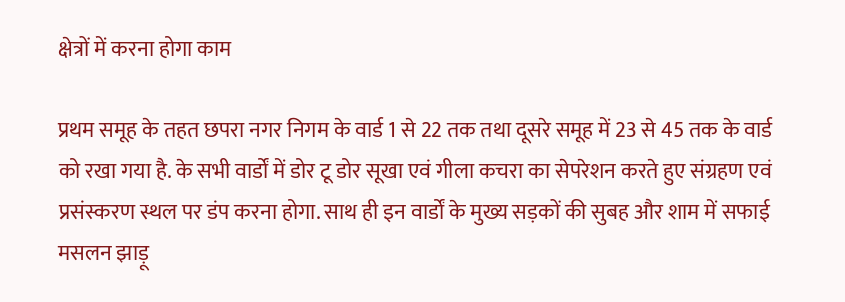क्षेत्रों में करना होगा काम

प्रथम समूह के तहत छपरा नगर निगम के वार्ड 1 से 22 तक तथा दूसरे समूह में 23 से 45 तक के वार्ड को रखा गया है. के सभी वार्डों में डोर टू डोर सूखा एवं गीला कचरा का सेपरेशन करते हुए संग्रहण एवं प्रसंस्करण स्थल पर डंप करना होगा. साथ ही इन वार्डों के मुख्य सड़कों की सुबह और शाम में सफाई मसलन झाड़ू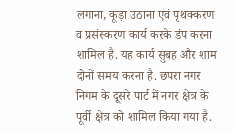लगाना, कूड़ा उठाना एवं पृथक्करण व प्रसंस्करण कार्य करके डंप करना शामिल है. यह कार्य सुबह और शाम दोनों समय करना है. छपरा नगर निगम के दूसरे पार्ट में नगर क्षेत्र के पूर्वी क्षेत्र को शामिल किया गया है.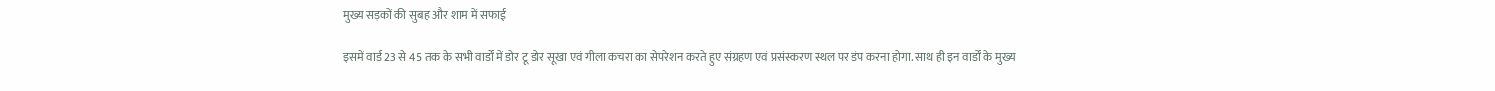मुख्य सड़कों की सुबह और शाम में सफाई

इसमें वार्ड 23 से 45 तक के सभी वार्डों में डोर टू डोर सूखा एवं गीला कचरा का सेपरेशन करते हुए संग्रहण एवं प्रसंस्करण स्थल पर डंप करना होगा. साथ ही इन वार्डों के मुख्य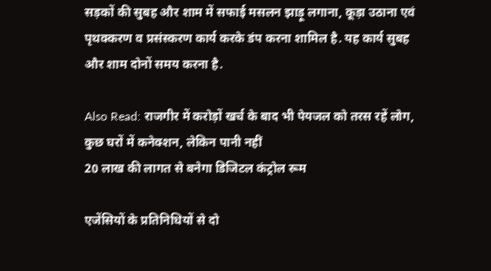सड़कों की सुबह और शाम में सफाई मसलन झाड़ू लगाना, कूड़ा उठाना एवं पृथक्करण व प्रसंस्करण कार्य करके डंप करना शामिल है. यह कार्य सुबह और शाम दोनों समय करना है.

Also Read: राजगीर में करोड़ों खर्च के बाद भी पेयजल को तरस रहें लोग, कुछ घरों में कनेक्शन, लेकिन पानी नहीं
20 लाख की लागत से बनेगा डिजिटल कंट्रोल रूम

एजेंसियों के प्रतिनिधियों से दो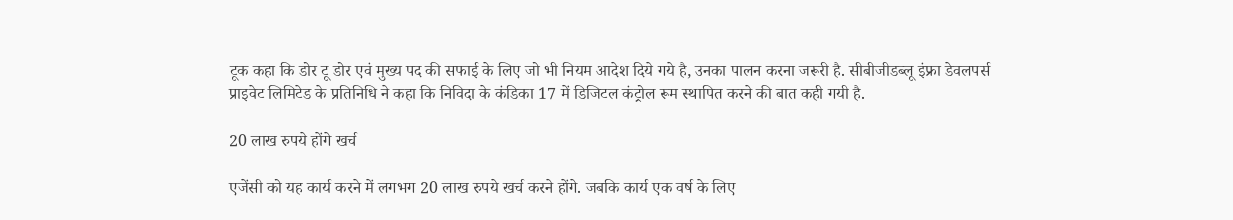टूक कहा कि डोर टू डोर एवं मुख्य पद की सफाई के लिए जो भी नियम आदेश दिये गये है, उनका पालन करना जरूरी है. सीबीजीडब्लू इंफ्रा डेवलपर्स प्राइवेट लिमिटेड के प्रतिनिधि ने कहा कि निविदा के कंडिका 17 में डिजिटल कंट्रोल रूम स्थापित करने की बात कही गयी है.

20 लाख रुपये होंगे खर्च

एजेंसी को यह कार्य करने में लगभग 20 लाख रुपये खर्च करने होंगे. जबकि कार्य एक वर्ष के लिए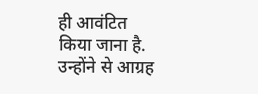ही आवंटित किया जाना है. उन्होंने से आग्रह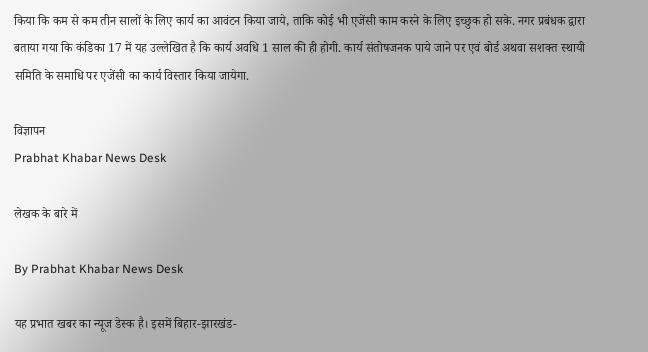किया कि कम से कम तीन सालों के लिए कार्य का आवंटन किया जाये, ताकि कोई भी एजेंसी काम करने के लिए इच्छुक हो सके. नगर प्रबंधक द्वारा बताया गया कि कंडिका 17 में यह उल्लेखित है कि कार्य अवधि 1 साल की ही होगी. कार्य संतोषजनक पाये जाने पर एवं बोर्ड अथवा सशक्त स्थायी समिति के समाधि पर एजेंसी का कार्य विस्तार किया जायेगा.

विज्ञापन
Prabhat Khabar News Desk

लेखक के बारे में

By Prabhat Khabar News Desk

यह प्रभात खबर का न्यूज डेस्क है। इसमें बिहार-झारखंड-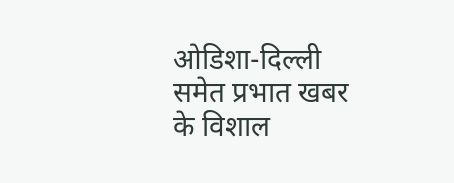ओडिशा-दिल्‍ली समेत प्रभात खबर के विशाल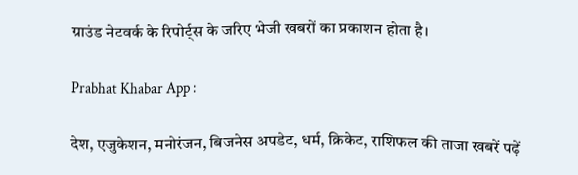ग्राउंड नेटवर्क के रिपोर्ट्स के जरिए भेजी खबरों का प्रकाशन होता है।

Prabhat Khabar App :

देश, एजुकेशन, मनोरंजन, बिजनेस अपडेट, धर्म, क्रिकेट, राशिफल की ताजा खबरें पढ़ें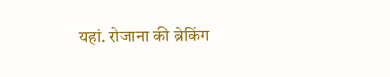यहां. रोजाना की ब्रेकिंग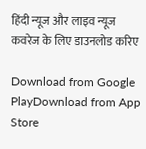हिंदी न्यूज और लाइव न्यूज कवरेज के लिए डाउनलोड करिए

Download from Google PlayDownload from App Store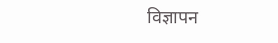विज्ञापन